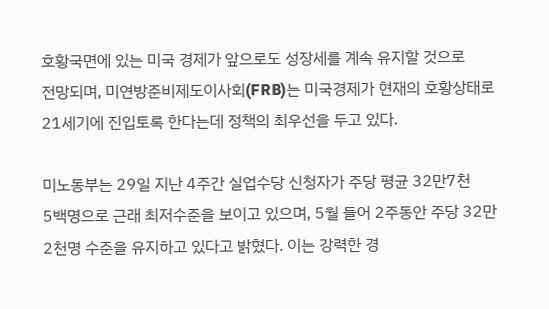호황국면에 있는 미국 경제가 앞으로도 성장세를 계속 유지할 것으로
전망되며, 미연방준비제도이사회(FRB)는 미국경제가 현재의 호황상태로
21세기에 진입토록 한다는데 정책의 최우선을 두고 있다.

미노동부는 29일 지난 4주간 실업수당 신청자가 주당 평균 32만7천
5백명으로 근래 최저수준을 보이고 있으며, 5월 들어 2주동안 주당 32만
2천명 수준을 유지하고 있다고 밝혔다. 이는 강력한 경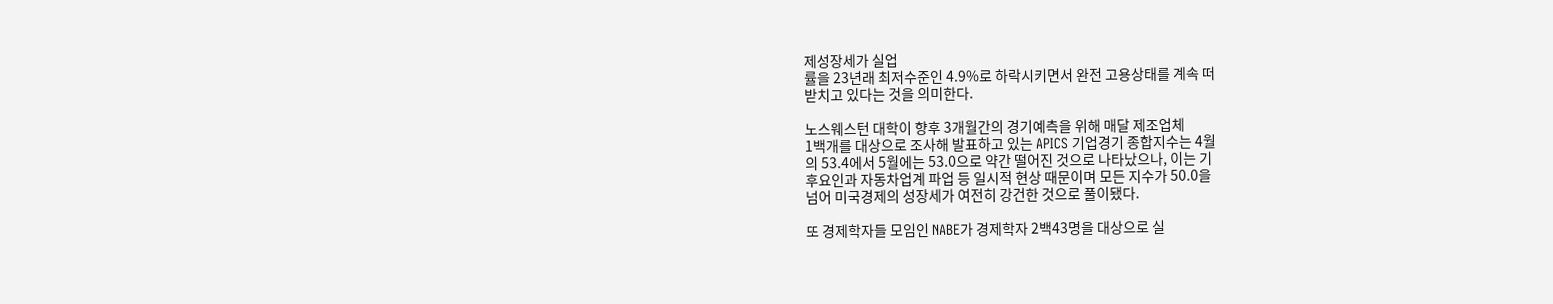제성장세가 실업
률을 23년래 최저수준인 4.9%로 하락시키면서 완전 고용상태를 계속 떠
받치고 있다는 것을 의미한다.

노스웨스턴 대학이 향후 3개월간의 경기예측을 위해 매달 제조업체
1백개를 대상으로 조사해 발표하고 있는 APICS 기업경기 종합지수는 4월
의 53.4에서 5월에는 53.0으로 약간 떨어진 것으로 나타났으나, 이는 기
후요인과 자동차업계 파업 등 일시적 현상 때문이며 모든 지수가 50.0을
넘어 미국경제의 성장세가 여전히 강건한 것으로 풀이됐다.

또 경제학자들 모임인 NABE가 경제학자 2백43명을 대상으로 실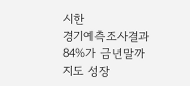시한
경기예측조사결과 84%가 금년말까지도 성장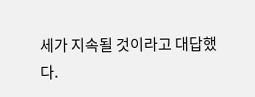세가 지속될 것이라고 대답했
다.